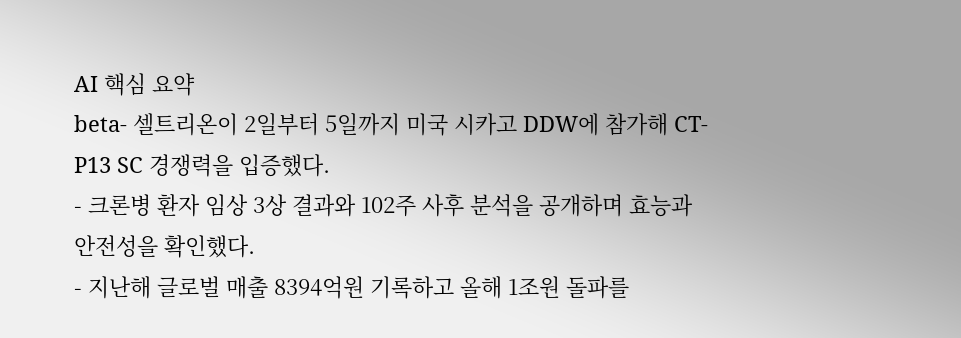AI 핵심 요약
beta- 셀트리온이 2일부터 5일까지 미국 시카고 DDW에 참가해 CT-P13 SC 경쟁력을 입증했다.
- 크론병 환자 임상 3상 결과와 102주 사후 분석을 공개하며 효능과 안전성을 확인했다.
- 지난해 글로벌 매출 8394억원 기록하고 올해 1조원 돌파를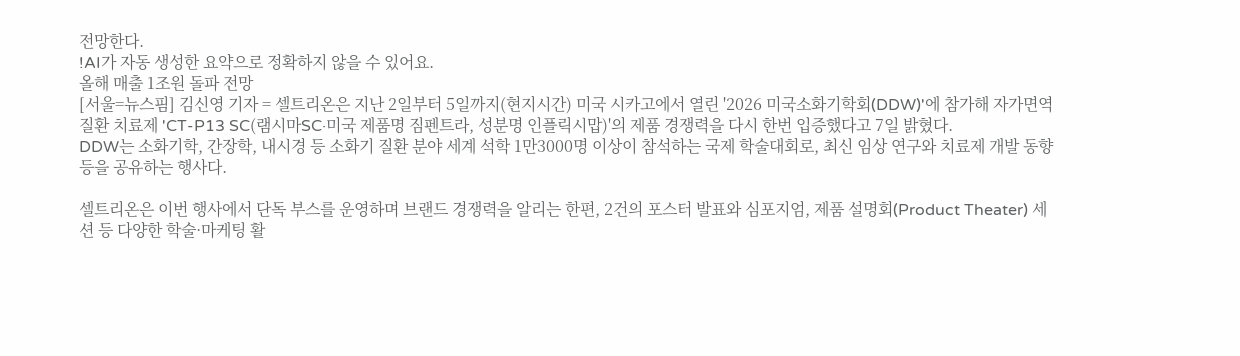전망한다.
!AI가 자동 생성한 요약으로 정확하지 않을 수 있어요.
올해 매출 1조원 돌파 전망
[서울=뉴스핌] 김신영 기자 = 셀트리온은 지난 2일부터 5일까지(현지시간) 미국 시카고에서 열린 '2026 미국소화기학회(DDW)'에 참가해 자가면역질환 치료제 'CT-P13 SC(램시마SC·미국 제품명 짐펜트라, 성분명 인플릭시맙)'의 제품 경쟁력을 다시 한번 입증했다고 7일 밝혔다.
DDW는 소화기학, 간장학, 내시경 등 소화기 질환 분야 세계 석학 1만3000명 이상이 참석하는 국제 학술대회로, 최신 임상 연구와 치료제 개발 동향 등을 공유하는 행사다.

셀트리온은 이번 행사에서 단독 부스를 운영하며 브랜드 경쟁력을 알리는 한편, 2건의 포스터 발표와 심포지엄, 제품 설명회(Product Theater) 세션 등 다양한 학술·마케팅 활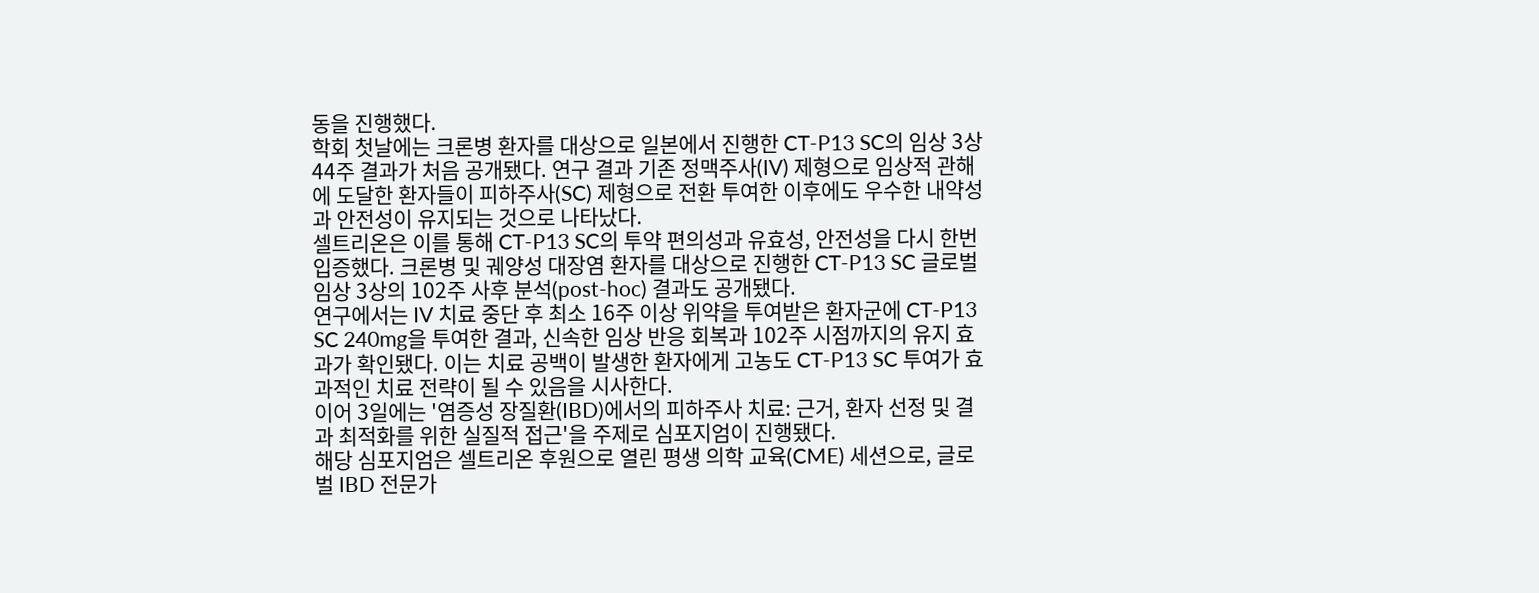동을 진행했다.
학회 첫날에는 크론병 환자를 대상으로 일본에서 진행한 CT-P13 SC의 임상 3상 44주 결과가 처음 공개됐다. 연구 결과 기존 정맥주사(IV) 제형으로 임상적 관해에 도달한 환자들이 피하주사(SC) 제형으로 전환 투여한 이후에도 우수한 내약성과 안전성이 유지되는 것으로 나타났다.
셀트리온은 이를 통해 CT-P13 SC의 투약 편의성과 유효성, 안전성을 다시 한번 입증했다. 크론병 및 궤양성 대장염 환자를 대상으로 진행한 CT-P13 SC 글로벌 임상 3상의 102주 사후 분석(post-hoc) 결과도 공개됐다.
연구에서는 IV 치료 중단 후 최소 16주 이상 위약을 투여받은 환자군에 CT-P13 SC 240mg을 투여한 결과, 신속한 임상 반응 회복과 102주 시점까지의 유지 효과가 확인됐다. 이는 치료 공백이 발생한 환자에게 고농도 CT-P13 SC 투여가 효과적인 치료 전략이 될 수 있음을 시사한다.
이어 3일에는 '염증성 장질환(IBD)에서의 피하주사 치료: 근거, 환자 선정 및 결과 최적화를 위한 실질적 접근'을 주제로 심포지엄이 진행됐다.
해당 심포지엄은 셀트리온 후원으로 열린 평생 의학 교육(CME) 세션으로, 글로벌 IBD 전문가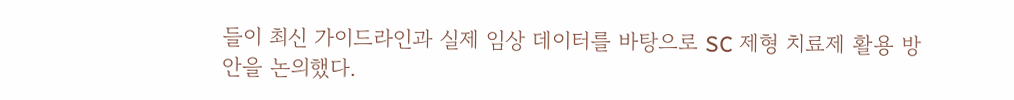들이 최신 가이드라인과 실제 임상 데이터를 바탕으로 SC 제형 치료제 활용 방안을 논의했다.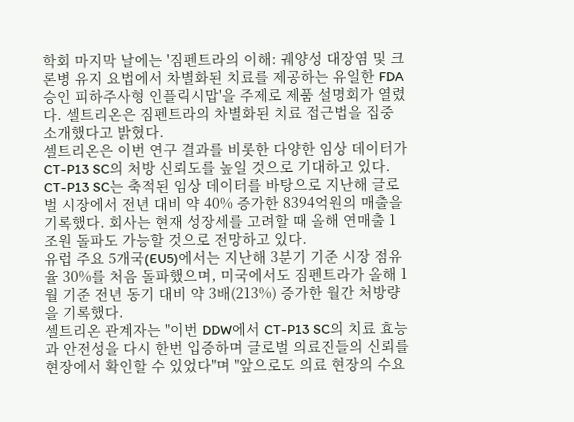학회 마지막 날에는 '짐펜트라의 이해: 궤양성 대장염 및 크론병 유지 요법에서 차별화된 치료를 제공하는 유일한 FDA 승인 피하주사형 인플릭시맙'을 주제로 제품 설명회가 열렸다. 셀트리온은 짐펜트라의 차별화된 치료 접근법을 집중 소개했다고 밝혔다.
셀트리온은 이번 연구 결과를 비롯한 다양한 임상 데이터가 CT-P13 SC의 처방 신뢰도를 높일 것으로 기대하고 있다.
CT-P13 SC는 축적된 임상 데이터를 바탕으로 지난해 글로벌 시장에서 전년 대비 약 40% 증가한 8394억원의 매출을 기록했다. 회사는 현재 성장세를 고려할 때 올해 연매출 1조원 돌파도 가능할 것으로 전망하고 있다.
유럽 주요 5개국(EU5)에서는 지난해 3분기 기준 시장 점유율 30%를 처음 돌파했으며, 미국에서도 짐펜트라가 올해 1월 기준 전년 동기 대비 약 3배(213%) 증가한 월간 처방량을 기록했다.
셀트리온 관계자는 "이번 DDW에서 CT-P13 SC의 치료 효능과 안전성을 다시 한번 입증하며 글로벌 의료진들의 신뢰를 현장에서 확인할 수 있었다"며 "앞으로도 의료 현장의 수요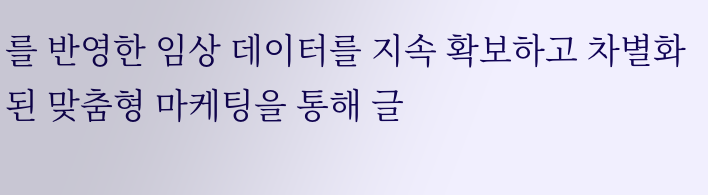를 반영한 임상 데이터를 지속 확보하고 차별화된 맞춤형 마케팅을 통해 글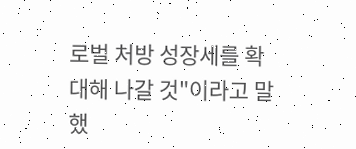로벌 처방 성장세를 확대해 나갈 것"이라고 말했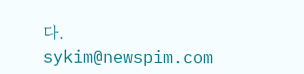다.
sykim@newspim.com